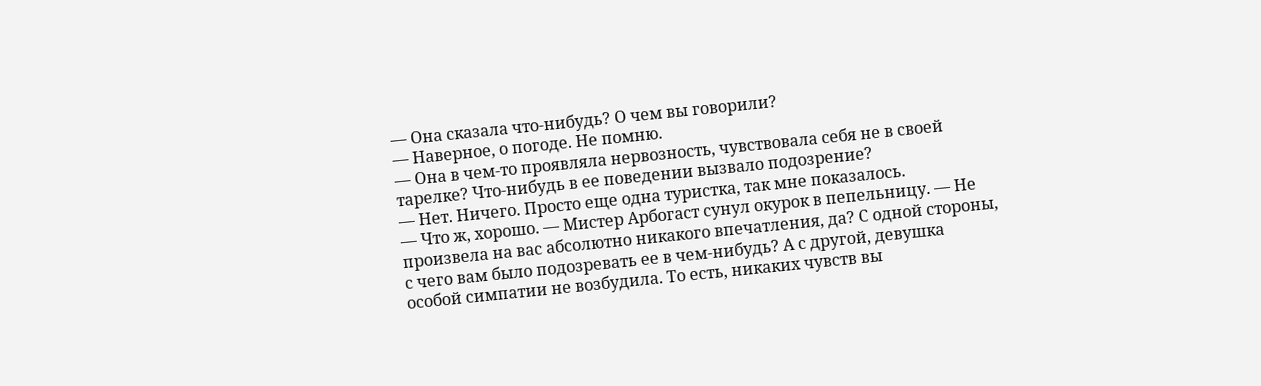— Она сказала что-нибудь? О чем вы говорили?
— Наверное, о погоде. Не помню.
— Она в чем-то проявляла нервозность, чувствовала себя не в своей тарелке? Что-нибудь в ее поведении вызвало подозрение?
— Нет. Ничего. Просто еще одна туристка, так мне показалось.
— Что ж, хорошо. — Мистер Арбогаст сунул окурок в пепельницу. — Не произвела на вас абсолютно никакого впечатления, да? С одной стороны, с чего вам было подозревать ее в чем-нибудь? А с другой, девушка особой симпатии не возбудила. То есть, никаких чувств вы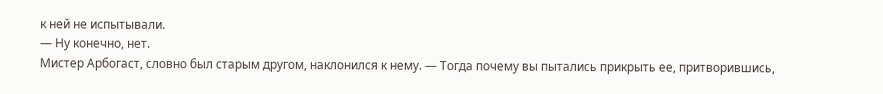к ней не испытывали.
— Ну конечно, нет.
Мистер Арбогаст, словно был старым другом, наклонился к нему. — Тогда почему вы пытались прикрыть ее, притворившись,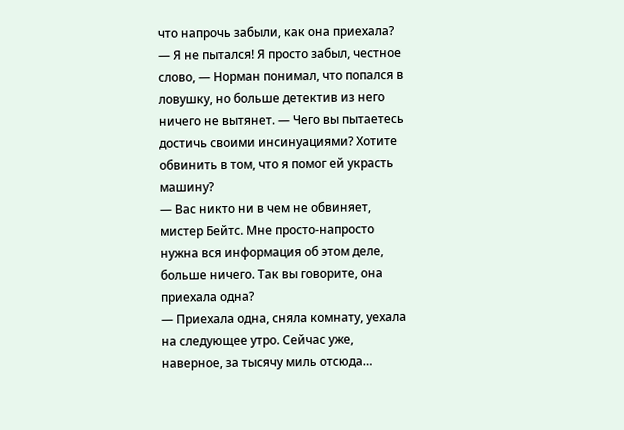что напрочь забыли, как она приехала?
— Я не пытался! Я просто забыл, честное слово, — Норман понимал, что попался в ловушку, но больше детектив из него ничего не вытянет. — Чего вы пытаетесь достичь своими инсинуациями? Хотите обвинить в том, что я помог ей украсть машину?
— Вас никто ни в чем не обвиняет, мистер Бейтс. Мне просто-напросто нужна вся информация об этом деле, больше ничего. Так вы говорите, она приехала одна?
— Приехала одна, сняла комнату, уехала на следующее утро. Сейчас уже, наверное, за тысячу миль отсюда…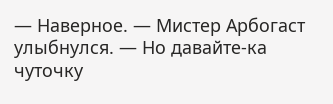— Наверное. — Мистер Арбогаст улыбнулся. — Но давайте-ка чуточку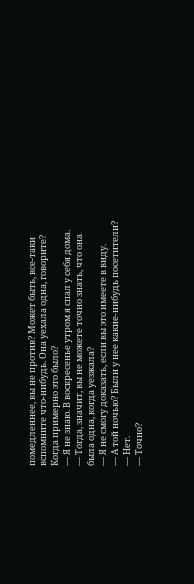помедленнее, вы не против? Может быть, все-таки вспомните что-нибудь. Она уехала одна, говорите? Когда примерно это было?
— Я не знаю. В воскресенье утром я спал у себя дома.
— Тогда, значит, вы не можете точно знать, что она была одна, когда уезжала?
— Я не смогу доказать, если вы это имеете в виду.
— А той ночью? Были у нее какие-нибудь посетители?
— Нет.
— Точно?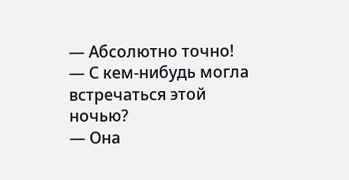— Абсолютно точно!
— С кем-нибудь могла встречаться этой ночью?
— Она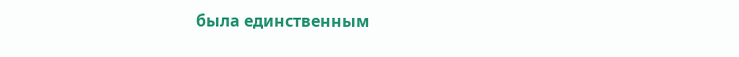была единственным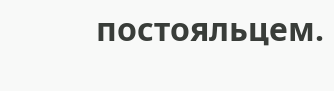постояльцем.